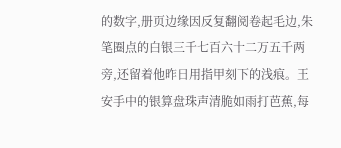的数字,册页边缘因反复翻阅卷起毛边,朱笔圈点的白银三千七百六十二万五千两旁,还留着他昨日用指甲刻下的浅痕。王安手中的银算盘珠声清脆如雨打芭蕉,每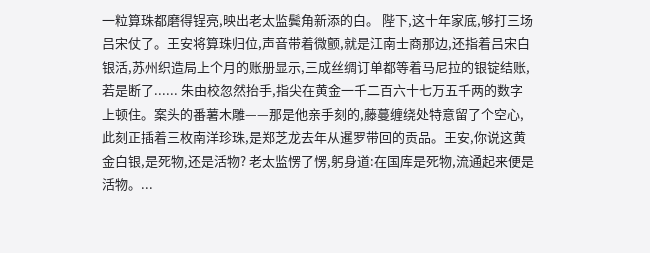一粒算珠都磨得锃亮,映出老太监鬓角新添的白。 陛下,这十年家底,够打三场吕宋仗了。王安将算珠归位,声音带着微颤,就是江南士商那边,还指着吕宋白银活,苏州织造局上个月的账册显示,三成丝绸订单都等着马尼拉的银锭结账,若是断了...... 朱由校忽然抬手,指尖在黄金一千二百六十七万五千两的数字上顿住。案头的番薯木雕——那是他亲手刻的,藤蔓缠绕处特意留了个空心,此刻正插着三枚南洋珍珠,是郑芝龙去年从暹罗带回的贡品。王安,你说这黄金白银,是死物,还是活物? 老太监愣了愣,躬身道:在国库是死物,流通起来便是活物。...